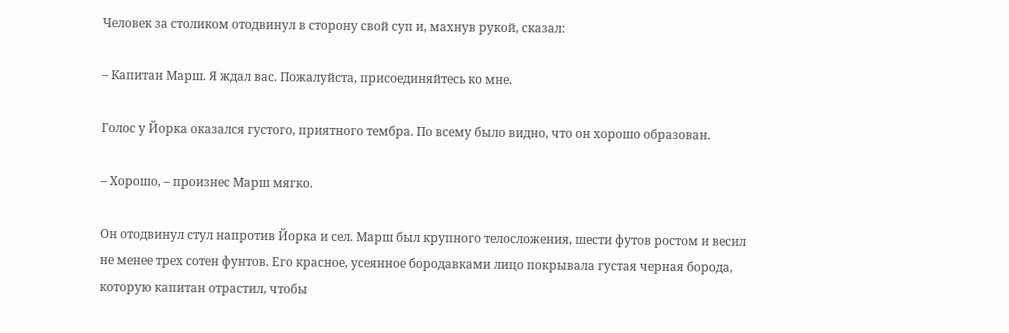Человек за столиком отодвинул в сторону свой суп и, махнув рукой, сказал:

– Капитан Марш. Я ждал вас. Пожалуйста, присоединяйтесь ко мне.

Голос у Йорка оказался густого, приятного тембра. По всему было видно, что он хорошо образован.

– Хорошо, – произнес Марш мягко.

Он отодвинул стул напротив Йорка и сел. Марш был крупного телосложения, шести футов ростом и весил не менее трех сотен фунтов. Его красное, усеянное бородавками лицо покрывала густая черная борода, которую капитан отрастил, чтобы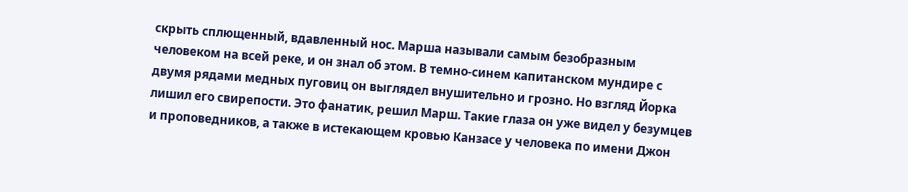скрыть сплющенный, вдавленный нос. Марша называли самым безобразным человеком на всей реке, и он знал об этом. В темно-синем капитанском мундире с двумя рядами медных пуговиц он выглядел внушительно и грозно. Но взгляд Йорка лишил его свирепости. Это фанатик, решил Марш. Такие глаза он уже видел у безумцев и проповедников, а также в истекающем кровью Канзасе у человека по имени Джон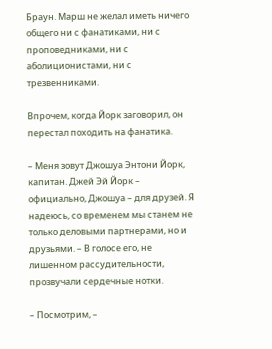Браун. Марш не желал иметь ничего общего ни с фанатиками, ни с проповедниками, ни с аболиционистами, ни с трезвенниками.

Впрочем, когда Йорк заговорил, он перестал походить на фанатика.

– Меня зовут Джошуа Энтони Йорк, капитан. Джей Эй Йорк – официально, Джошуа – для друзей. Я надеюсь, со временем мы станем не только деловыми партнерами, но и друзьями. – В голосе его, не лишенном рассудительности, прозвучали сердечные нотки.

– Посмотрим, –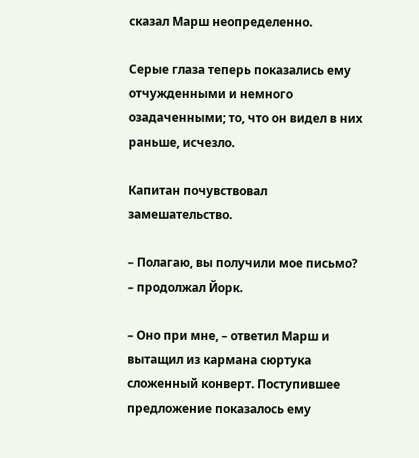сказал Марш неопределенно.

Серые глаза теперь показались ему отчужденными и немного озадаченными; то, что он видел в них раньше, исчезло.

Капитан почувствовал замешательство.

– Полагаю, вы получили мое письмо? – продолжал Йорк.

– Оно при мне, – ответил Марш и вытащил из кармана сюртука сложенный конверт. Поступившее предложение показалось ему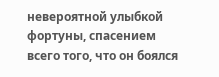невероятной улыбкой фортуны, спасением всего того, что он боялся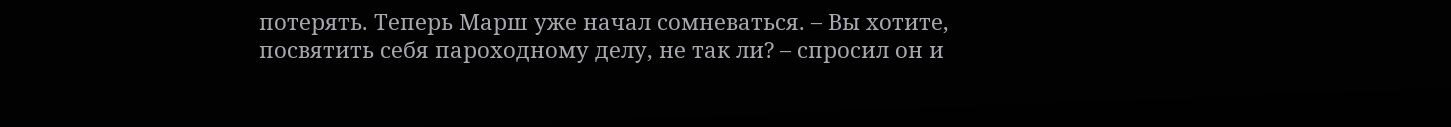потерять. Теперь Марш уже начал сомневаться. – Вы хотите, посвятить себя пароходному делу, не так ли? – спросил он и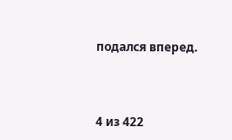подался вперед.



4 из 422